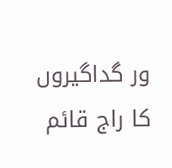ور گداگیروں کا راج قائم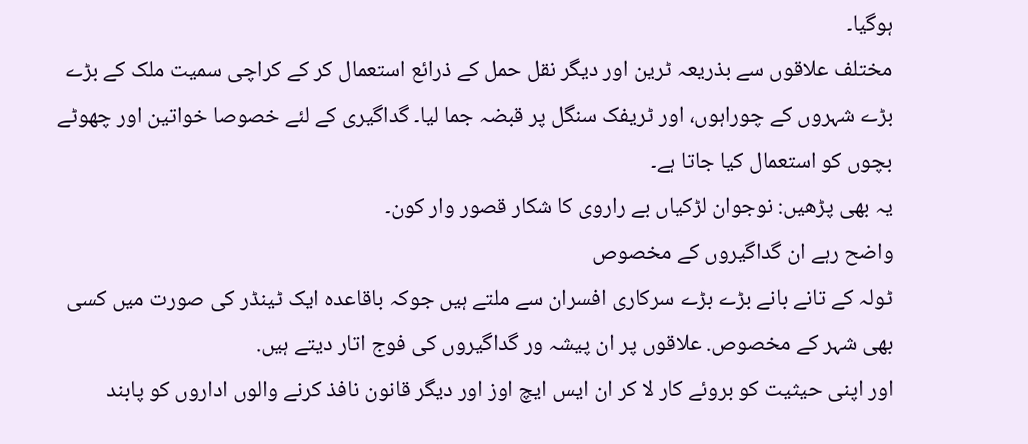ہوگیا۔
مختلف علاقوں سے بذریعہ ٹرین اور دیگر نقل حمل کے ذرائع استعمال کر کے کراچی سمیت ملک کے بڑے بڑے شہروں کے چوراہوں، اور ٹریفک سنگل پر قبضہ جما لیا۔ گداگیری کے لئے خصوصا خواتین اور چھوٹے بچوں کو استعمال کیا جاتا ہے۔
یہ بھی پڑھیں: نوجوان لڑکیاں بے راروی کا شکار قصور وار کون۔
واضح رہے ان گداگیروں کے مخصوص
ٹولہ کے تانے بانے بڑے بڑے سرکاری افسران سے ملتے ہیں جوکہ باقاعدہ ایک ٹینڈر کی صورت میں کسی بھی شہر کے مخصوص. علاقوں پر ان پیشہ ور گداگیروں کی فوج اتار دیتے ہیں.
اور اپنی حیثیت کو بروئے کار لا کر ان ایس ایچ اوز اور دیگر قانون نافذ کرنے والوں اداروں کو پابند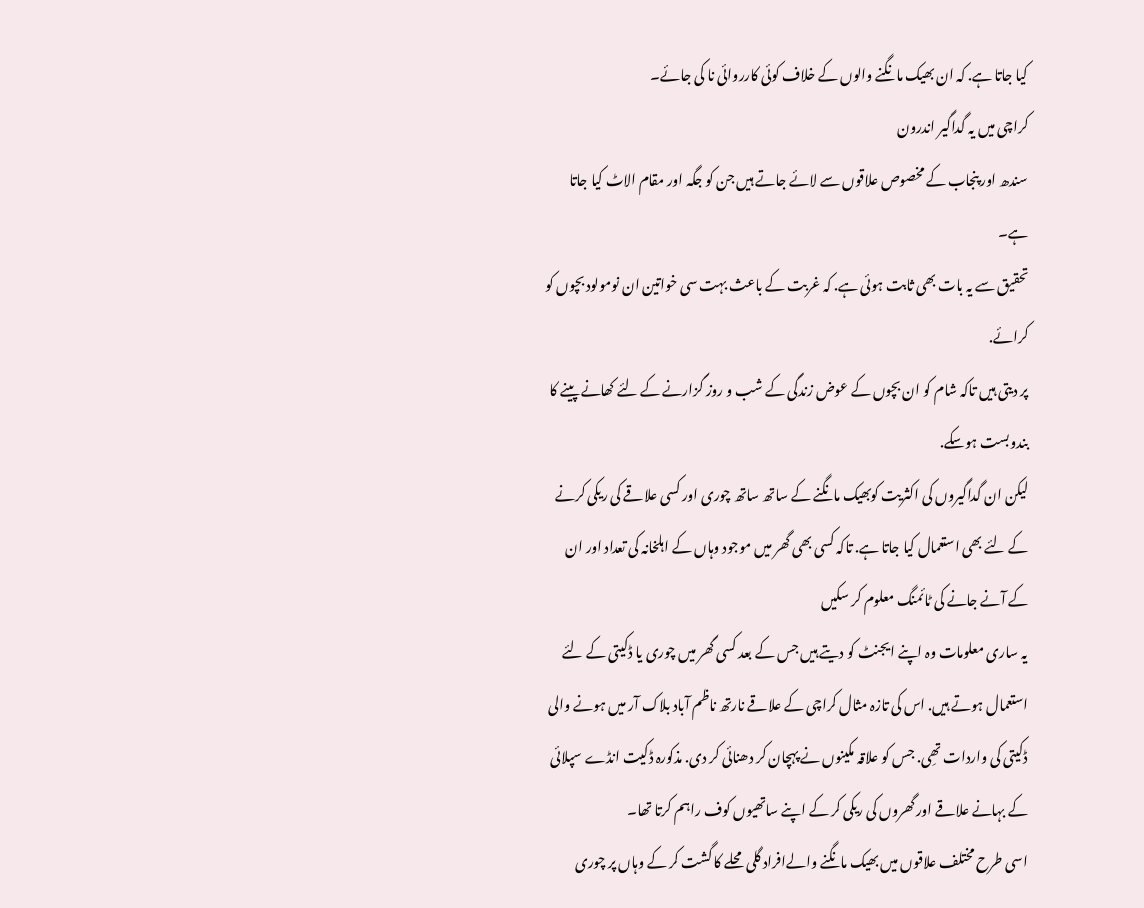کیا جاتا ہے. کہ ان بھیک مانگنے والوں کے خلاف کوئی کارروائی نا کی جائے۔
کراچی میں یہ گداگیر اندرون
سندھ اور پنجاب کے مخصوص علاقوں سے لائے جاتے ہیں جن کو جگہ اور مقام الاٹ کیا جاتا ہے۔
تحقیق سے یہ بات بھی ثابت ہوئی ہے. کہ غربت کے باعث بہت سی خواتین ان نومولود بچوں کو کرائے.
پر دیتی ہیں تاکہ شام کو ان بچوں کے عوض زندگی کے شب و روز گزارنے کے لئے کھانے پینے کا بندوبست ہوسکے.
لیکن ان گداگیروں کی اکثریت کوبھیک مانگنے کے ساتھ ساتھ چوری اور کسی علاقے کی ریکی کرنے کے لئے بھی استعمال کیا جاتا ہے. تاکہ کسی بھی گھر میں موجود وہاں کے اہلخانہ کی تعداد اور ان کے آنے جانے کی ٹائمنگ معلوم کر سکیں
یہ ساری معلومات وہ اپنے ایجنٹ کو دیتے ہیں جس کے بعد کسی گھر میں چوری یا ڈکیتی کے لئے استعمال ہوتے ہیں. اس کی تازہ مثال کراچی کے علاقے نارتھ ناظم آباد بلاک آر میں ہونے والی ڈکیتی کی واردات تھِی. جس کو علاقہ مکینوں نے پہچان کر دھنائی کر دی. مذکورہ ڈکیت انڈے سپلائی کے بہانے علاقے اور گھروں کی ریکی کر کے اپنے ساتھیوں کوف راہم کرتا تھا۔
اسی طرح مختلف علاقوں میں بھیک مانگنے والےافراد گلی محلے کا گشت کر کے وہاں پر چوری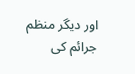اور دیگر منظم جرائم کی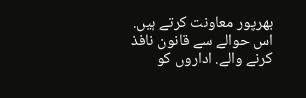بھرپور معاونت کرتے ہیں. اس حوالے سے قانون نافذ کرنے والے. اداروں کو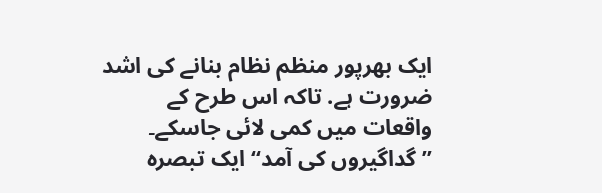ایک بھرپور منظم نظام بنانے کی اشد ضرورت ہے. تاکہ اس طرح کے واقعات میں کمی لائی جاسکے۔
”گداگیروں کی آمد“ ایک تبصرہ